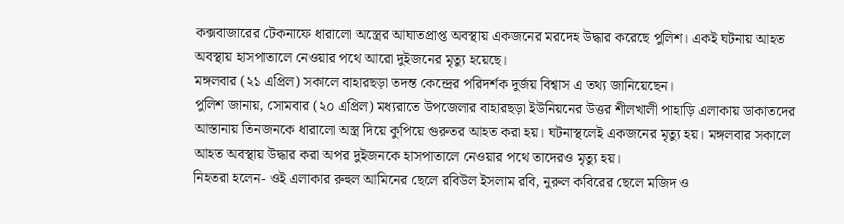কক্সবাজারের টেকনাফে ধারালো অস্ত্রের আঘাতপ্রাপ্ত অবস্থায় একজনের মরদেহ উদ্ধার করেছে পুলিশ। একই ঘটনায় আহত অবস্থায় হাসপাতালে নেওয়ার পথে আরো দুইজনের মৃত্যু হয়েছে।
মঙ্গলবার (২১ এপ্রিল) সকালে বাহারছড়া তদন্ত কেন্দ্রের পরিদর্শক দুর্জয় বিশ্বাস এ তথ্য জানিয়েছেন।
পুলিশ জানায়, সোমবার (২০ এপ্রিল) মধ্যরাতে উপজেলার বাহারছড়া ইউনিয়নের উত্তর শীলখালী পাহাড়ি এলাকায় ডাকাতদের আস্তানায় তিনজনকে ধারালো অস্ত্র দিয়ে কুপিয়ে গুরুতর আহত করা হয়। ঘটনাস্থলেই একজনের মৃত্যু হয়। মঙ্গলবার সকালে আহত অবস্থায় উদ্ধার করা অপর দুইজনকে হাসপাতালে নেওয়ার পথে তাদেরও মৃত্যু হয়।
নিহতরা হলেন- ওই এলাকার রুহুল আমিনের ছেলে রবিউল ইসলাম রবি, নুরুল কবিরের ছেলে মজিদ ও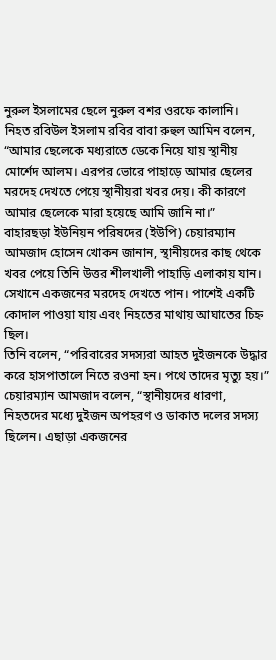নুরুল ইসলামের ছেলে নুরুল বশর ওরফে কালানি।
নিহত রবিউল ইসলাম রবির বাবা রুহুল আমিন বলেন, “আমার ছেলেকে মধ্যরাতে ডেকে নিয়ে যায় স্থানীয় মোর্শেদ আলম। এরপর ভোরে পাহাড়ে আমার ছেলের মরদেহ দেখতে পেয়ে স্থানীয়রা খবর দেয়। কী কারণে আমার ছেলেকে মারা হয়েছে আমি জানি না।”
বাহারছড়া ইউনিয়ন পরিষদের (ইউপি) চেয়ারম্যান আমজাদ হোসেন খোকন জানান, স্থানীয়দের কাছ থেকে খবর পেয়ে তিনি উত্তর শীলখালী পাহাড়ি এলাকায় যান। সেখানে একজনের মরদেহ দেখতে পান। পাশেই একটি কোদাল পাওয়া যায় এবং নিহতের মাথায় আঘাতের চিহ্ন ছিল।
তিনি বলেন, “পরিবারের সদস্যরা আহত দুইজনকে উদ্ধার করে হাসপাতালে নিতে রওনা হন। পথে তাদের মৃত্যু হয়।”
চেয়ারম্যান আমজাদ বলেন, “স্থানীয়দের ধারণা, নিহতদের মধ্যে দুইজন অপহরণ ও ডাকাত দলের সদস্য ছিলেন। এছাড়া একজনের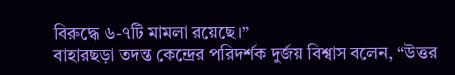বিরুদ্ধে ৬-৭টি মামলা রয়েছে।”
বাহারছড়া তদন্ত কেন্দ্রের পরিদর্শক দুর্জয় বিশ্বাস বলেন, “উত্তর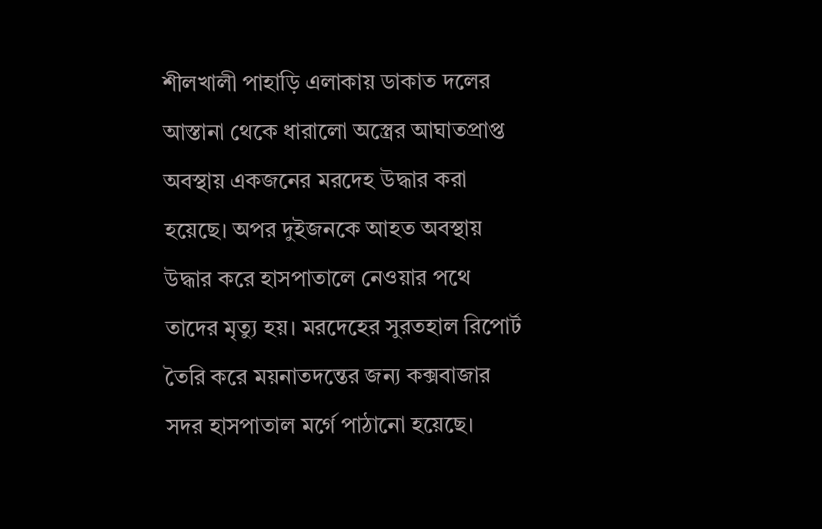শীলখালী পাহাড়ি এলাকায় ডাকাত দলের আস্তানা থেকে ধারালো অস্ত্রের আঘাতপ্রাপ্ত অবস্থায় একজনের মরদেহ উদ্ধার করা হয়েছে। অপর দুইজনকে আহত অবস্থায় উদ্ধার করে হাসপাতালে নেওয়ার পথে তাদের মৃত্যু হয়। মরদেহের সুরতহাল রিপোর্ট তৈরি করে ময়নাতদন্তের জন্য কক্সবাজার সদর হাসপাতাল মর্গে পাঠানো হয়েছে।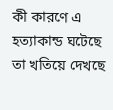কী কারণে এ হত্যাকান্ড ঘটেছে তা খতিয়ে দেখছে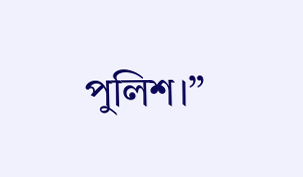পুলিশ।”